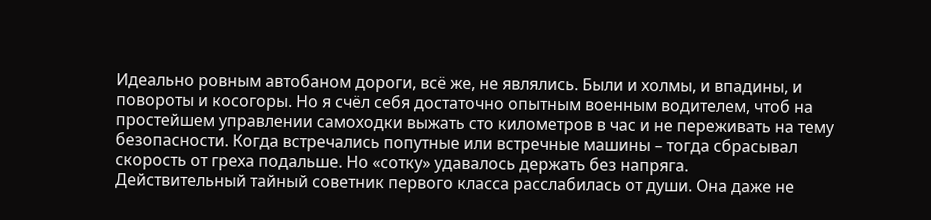Идеально ровным автобаном дороги, всё же, не являлись. Были и холмы, и впадины, и повороты и косогоры. Но я счёл себя достаточно опытным военным водителем, чтоб на простейшем управлении самоходки выжать сто километров в час и не переживать на тему безопасности. Когда встречались попутные или встречные машины – тогда сбрасывал скорость от греха подальше. Но «сотку» удавалось держать без напряга.
Действительный тайный советник первого класса расслабилась от души. Она даже не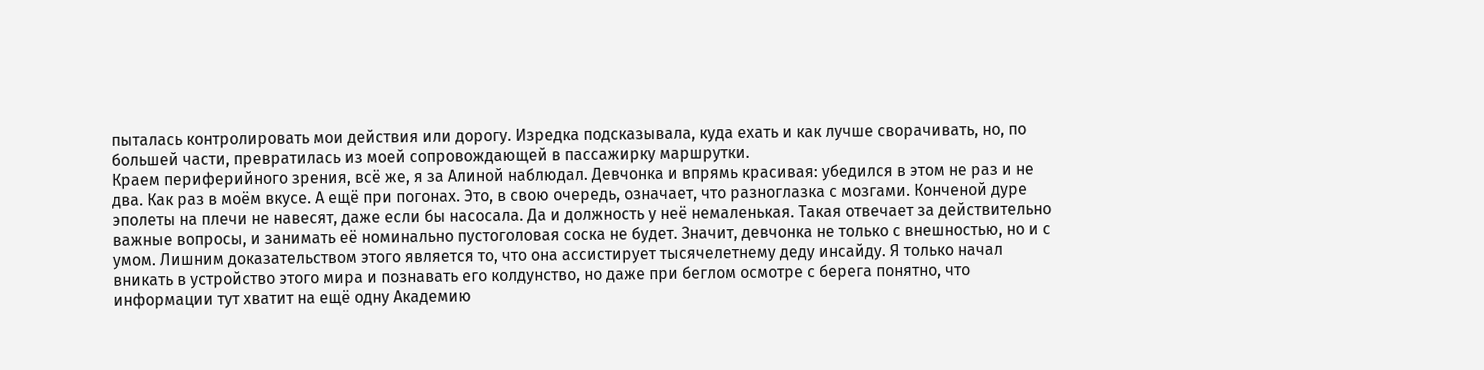пыталась контролировать мои действия или дорогу. Изредка подсказывала, куда ехать и как лучше сворачивать, но, по большей части, превратилась из моей сопровождающей в пассажирку маршрутки.
Краем периферийного зрения, всё же, я за Алиной наблюдал. Девчонка и впрямь красивая: убедился в этом не раз и не два. Как раз в моём вкусе. А ещё при погонах. Это, в свою очередь, означает, что разноглазка с мозгами. Конченой дуре эполеты на плечи не навесят, даже если бы насосала. Да и должность у неё немаленькая. Такая отвечает за действительно важные вопросы, и занимать её номинально пустоголовая соска не будет. Значит, девчонка не только с внешностью, но и с умом. Лишним доказательством этого является то, что она ассистирует тысячелетнему деду инсайду. Я только начал вникать в устройство этого мира и познавать его колдунство, но даже при беглом осмотре с берега понятно, что информации тут хватит на ещё одну Академию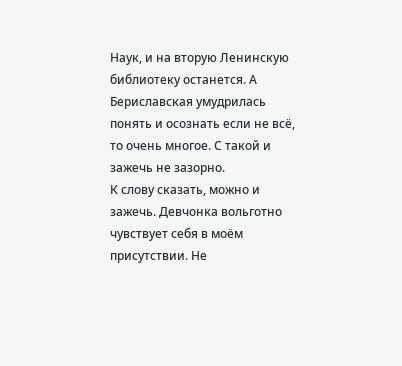Наук, и на вторую Ленинскую библиотеку останется. А Бериславская умудрилась понять и осознать если не всё, то очень многое. С такой и зажечь не зазорно.
К слову сказать, можно и зажечь. Девчонка вольготно чувствует себя в моём присутствии. Не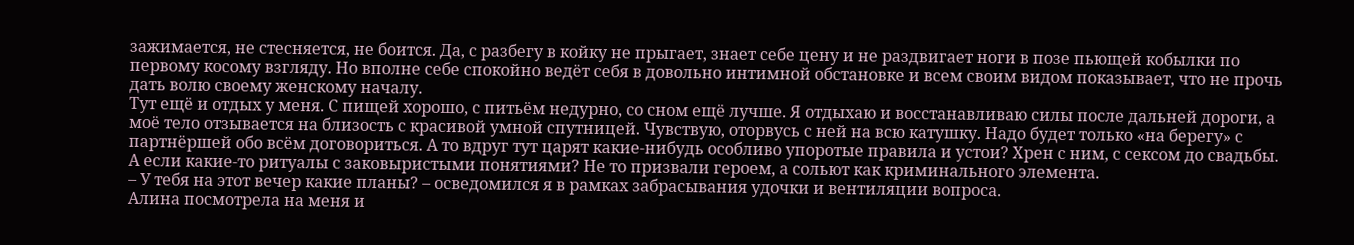зажимается, не стесняется, не боится. Да, с разбегу в койку не прыгает, знает себе цену и не раздвигает ноги в позе пьющей кобылки по первому косому взгляду. Но вполне себе спокойно ведёт себя в довольно интимной обстановке и всем своим видом показывает, что не прочь дать волю своему женскому началу.
Тут ещё и отдых у меня. С пищей хорошо, с питьём недурно, со сном ещё лучше. Я отдыхаю и восстанавливаю силы после дальней дороги, а моё тело отзывается на близость с красивой умной спутницей. Чувствую, оторвусь с ней на всю катушку. Надо будет только «на берегу» с партнёршей обо всём договориться. А то вдруг тут царят какие-нибудь особливо упоротые правила и устои? Хрен с ним, с сексом до свадьбы. А если какие-то ритуалы с заковыристыми понятиями? Не то призвали героем, а сольют как криминального элемента.
– У тебя на этот вечер какие планы? – осведомился я в рамках забрасывания удочки и вентиляции вопроса.
Алина посмотрела на меня и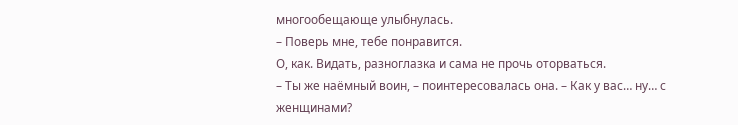многообещающе улыбнулась.
– Поверь мне, тебе понравится.
О, как. Видать, разноглазка и сама не прочь оторваться.
– Ты же наёмный воин, – поинтересовалась она. – Как у вас… ну… с женщинами?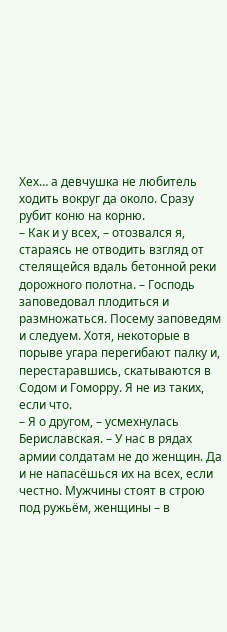Хех… а девчушка не любитель ходить вокруг да около. Сразу рубит коню на корню.
– Как и у всех, – отозвался я, стараясь не отводить взгляд от стелящейся вдаль бетонной реки дорожного полотна. – Господь заповедовал плодиться и размножаться. Посему заповедям и следуем. Хотя, некоторые в порыве угара перегибают палку и, перестаравшись, скатываются в Содом и Гоморру. Я не из таких, если что.
– Я о другом, – усмехнулась Бериславская. – У нас в рядах армии солдатам не до женщин. Да и не напасёшься их на всех, если честно. Мужчины стоят в строю под ружьём, женщины – в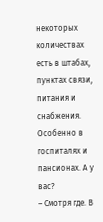некоторых количествах есть в штабах, пунктах связи, питания и снабжения. Особенно в госпиталях и пансионах. А у вас?
– Смотря где. В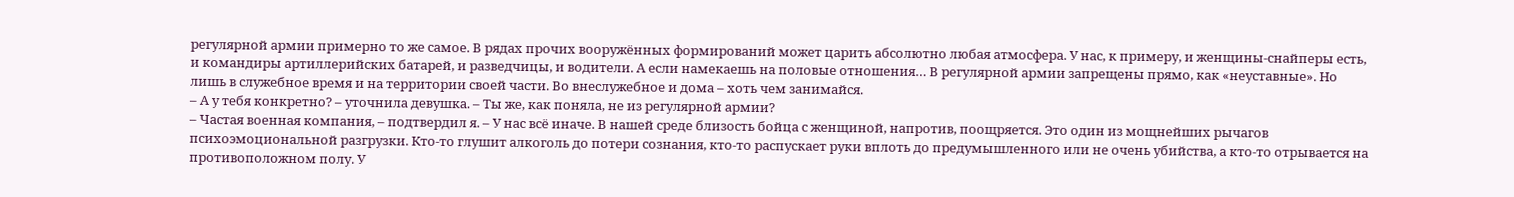регулярной армии примерно то же самое. В рядах прочих вооружённых формирований может царить абсолютно любая атмосфера. У нас, к примеру, и женщины-снайперы есть, и командиры артиллерийских батарей, и разведчицы, и водители. А если намекаешь на половые отношения… В регулярной армии запрещены прямо, как «неуставные». Но лишь в служебное время и на территории своей части. Во внеслужебное и дома – хоть чем занимайся.
– А у тебя конкретно? – уточнила девушка. – Ты же, как поняла, не из регулярной армии?
– Частая военная компания, – подтвердил я. – У нас всё иначе. В нашей среде близость бойца с женщиной, напротив, поощряется. Это один из мощнейших рычагов психоэмоциональной разгрузки. Кто-то глушит алкоголь до потери сознания, кто-то распускает руки вплоть до предумышленного или не очень убийства, а кто-то отрывается на противоположном полу. У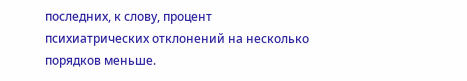последних, к слову, процент психиатрических отклонений на несколько порядков меньше.